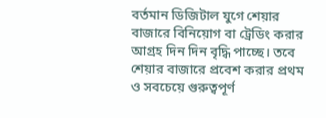বর্তমান ডিজিটাল যুগে শেয়ার বাজারে বিনিয়োগ বা ট্রেডিং করার আগ্রহ দিন দিন বৃদ্ধি পাচ্ছে। তবে শেয়ার বাজারে প্রবেশ করার প্রথম ও সবচেয়ে গুরুত্বপূর্ণ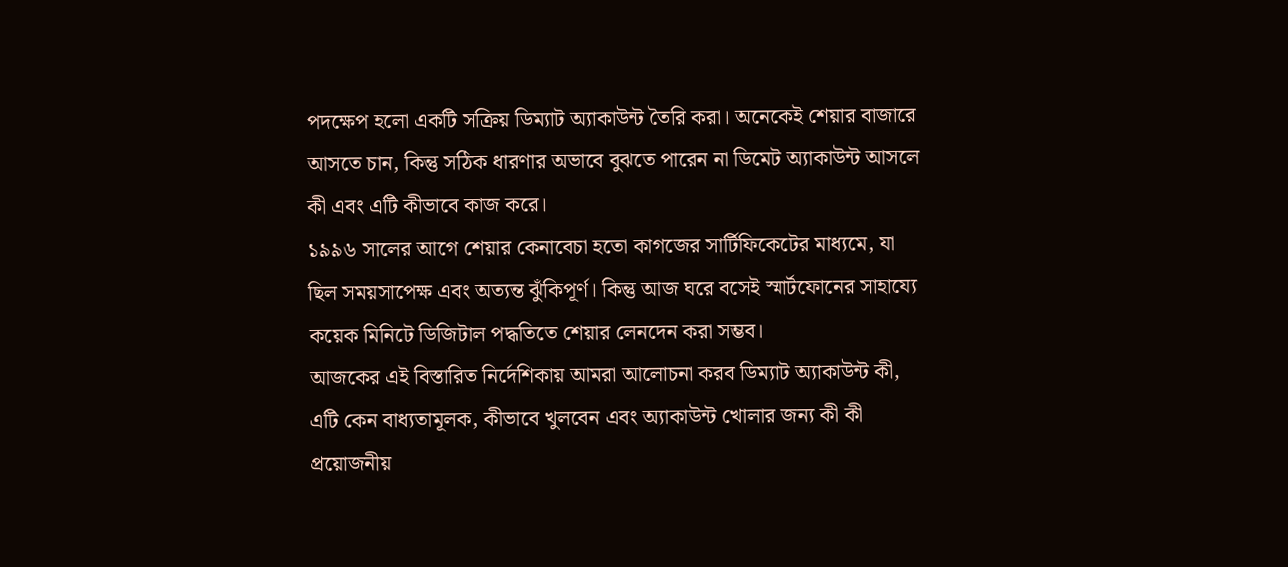পদক্ষেপ হলো একটি সক্রিয় ডিম্যাট অ্যাকাউন্ট তৈরি করা। অনেকেই শেয়ার বাজারে আসতে চান, কিন্তু সঠিক ধারণার অভাবে বুঝতে পারেন না ডিমেট অ্যাকাউন্ট আসলে কী এবং এটি কীভাবে কাজ করে।
১৯৯৬ সালের আগে শেয়ার কেনাবেচা হতো কাগজের সার্টিফিকেটের মাধ্যমে, যা ছিল সময়সাপেক্ষ এবং অত্যন্ত ঝুঁকিপূর্ণ। কিন্তু আজ ঘরে বসেই স্মার্টফোনের সাহায্যে কয়েক মিনিটে ডিজিটাল পদ্ধতিতে শেয়ার লেনদেন করা সম্ভব।
আজকের এই বিস্তারিত নির্দেশিকায় আমরা আলোচনা করব ডিম্যাট অ্যাকাউন্ট কী, এটি কেন বাধ্যতামূলক, কীভাবে খুলবেন এবং অ্যাকাউন্ট খোলার জন্য কী কী প্রয়োজনীয়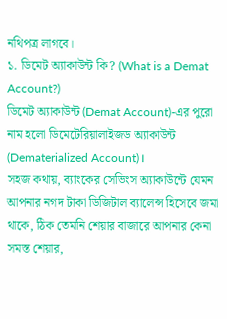নথিপত্র লাগবে।
১. ডিমেট অ্যাকাউন্ট কি? (What is a Demat Account?)
ডিমেট অ্যাকাউন্ট (Demat Account)-এর পুরো নাম হলো ডিমেটেরিয়ালাইজড অ্যাকাউন্ট (Dematerialized Account)।
সহজ কথায়, ব্যাংকের সেভিংস অ্যাকাউন্টে যেমন আপনার নগদ টাকা ডিজিটাল ব্যালেন্স হিসেবে জমা থাকে, ঠিক তেমনি শেয়ার বাজারে আপনার কেনা সমস্ত শেয়ার,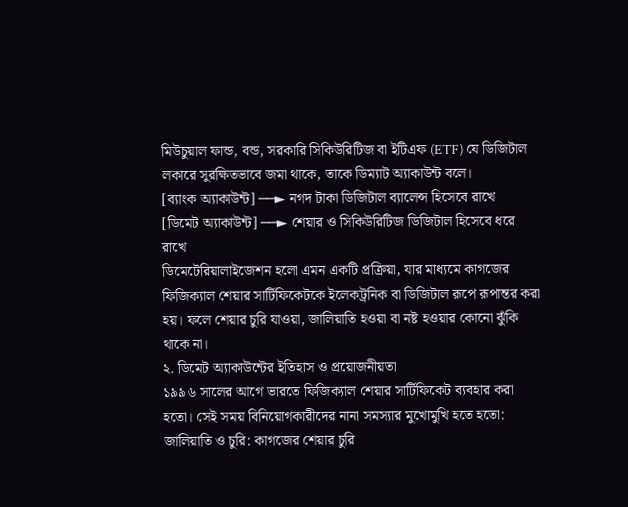মিউচুয়াল ফান্ড, বন্ড, সরকারি সিকিউরিটিজ বা ইটিএফ (ETF) যে ডিজিটাল লকারে সুরক্ষিতভাবে জমা থাকে, তাকে ডিম্যাট অ্যাকাউন্ট বলে।
[ব্যাংক অ্যাকাউন্ট] ──► নগদ টাকা ডিজিটাল ব্যালেন্স হিসেবে রাখে
[ডিমেট অ্যাকাউন্ট] ──► শেয়ার ও সিকিউরিটিজ ডিজিটাল হিসেবে ধরে রাখে
ডিমেটেরিয়ালাইজেশন হলো এমন একটি প্রক্রিয়া, যার মাধ্যমে কাগজের ফিজিক্যাল শেয়ার সার্টিফিকেটকে ইলেকট্রনিক বা ডিজিটাল রূপে রূপান্তর করা হয়। ফলে শেয়ার চুরি যাওয়া, জালিয়াতি হওয়া বা নষ্ট হওয়ার কোনো ঝুঁকি থাকে না।
২. ডিমেট অ্যাকাউন্টের ইতিহাস ও প্রয়োজনীয়তা
১৯৯৬ সালের আগে ভারতে ফিজিক্যাল শেয়ার সার্টিফিকেট ব্যবহার করা হতো। সেই সময় বিনিয়োগকারীদের নানা সমস্যার মুখোমুখি হতে হতো:
জালিয়াতি ও চুরি: কাগজের শেয়ার চুরি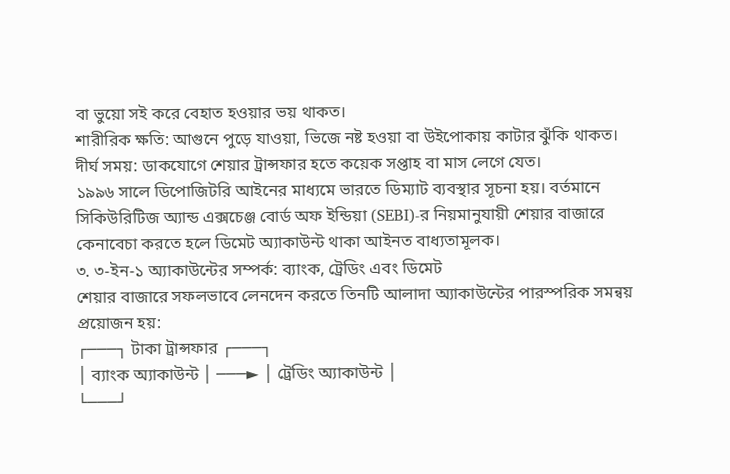বা ভুয়ো সই করে বেহাত হওয়ার ভয় থাকত।
শারীরিক ক্ষতি: আগুনে পুড়ে যাওয়া, ভিজে নষ্ট হওয়া বা উইপোকায় কাটার ঝুঁকি থাকত।
দীর্ঘ সময়: ডাকযোগে শেয়ার ট্রান্সফার হতে কয়েক সপ্তাহ বা মাস লেগে যেত।
১৯৯৬ সালে ডিপোজিটরি আইনের মাধ্যমে ভারতে ডিম্যাট ব্যবস্থার সূচনা হয়। বর্তমানে সিকিউরিটিজ অ্যান্ড এক্সচেঞ্জ বোর্ড অফ ইন্ডিয়া (SEBI)-র নিয়মানুযায়ী শেয়ার বাজারে কেনাবেচা করতে হলে ডিমেট অ্যাকাউন্ট থাকা আইনত বাধ্যতামূলক।
৩. ৩-ইন-১ অ্যাকাউন্টের সম্পর্ক: ব্যাংক, ট্রেডিং এবং ডিমেট
শেয়ার বাজারে সফলভাবে লেনদেন করতে তিনটি আলাদা অ্যাকাউন্টের পারস্পরিক সমন্বয় প্রয়োজন হয়:
┌───┐ টাকা ট্রান্সফার ┌───┐
│ ব্যাংক অ্যাকাউন্ট │ ───► │ ট্রেডিং অ্যাকাউন্ট │
└───┘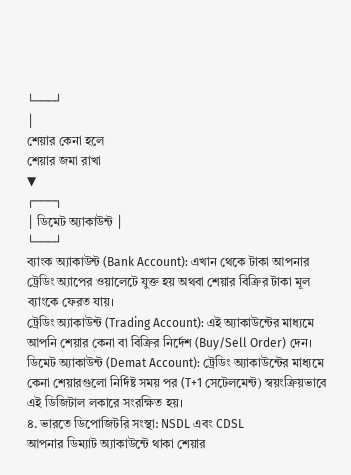└───┘
│
শেয়ার কেনা হলে
শেয়ার জমা রাখা
▼
┌───┐
│ ডিমেট অ্যাকাউন্ট │
└───┘
ব্যাংক অ্যাকাউন্ট (Bank Account): এখান থেকে টাকা আপনার ট্রেডিং অ্যাপের ওয়ালেটে যুক্ত হয় অথবা শেয়ার বিক্রির টাকা মূল ব্যাংকে ফেরত যায়।
ট্রেডিং অ্যাকাউন্ট (Trading Account): এই অ্যাকাউন্টের মাধ্যমে আপনি শেয়ার কেনা বা বিক্রির নির্দেশ (Buy/Sell Order) দেন।
ডিমেট অ্যাকাউন্ট (Demat Account): ট্রেডিং অ্যাকাউন্টের মাধ্যমে কেনা শেয়ারগুলো নির্দিষ্ট সময় পর (T+1 সেটেলমেন্ট) স্বয়ংক্রিয়ভাবে এই ডিজিটাল লকারে সংরক্ষিত হয়।
৪. ভারতে ডিপোজিটরি সংস্থা: NSDL এবং CDSL
আপনার ডিম্যাট অ্যাকাউন্টে থাকা শেয়ার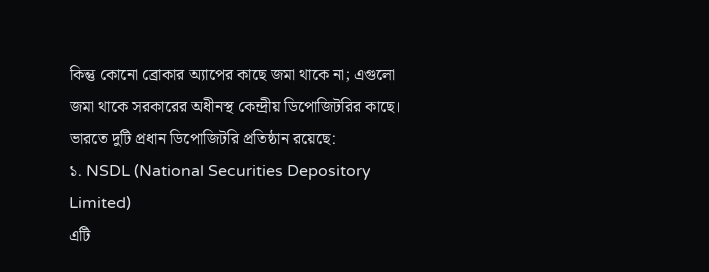কিন্তু কোনো ব্রোকার অ্যাপের কাছে জমা থাকে না; এগুলো জমা থাকে সরকারের অধীনস্থ কেন্দ্রীয় ডিপোজিটরির কাছে। ভারতে দুটি প্রধান ডিপোজিটরি প্রতিষ্ঠান রয়েছে:
১. NSDL (National Securities Depository Limited)
এটি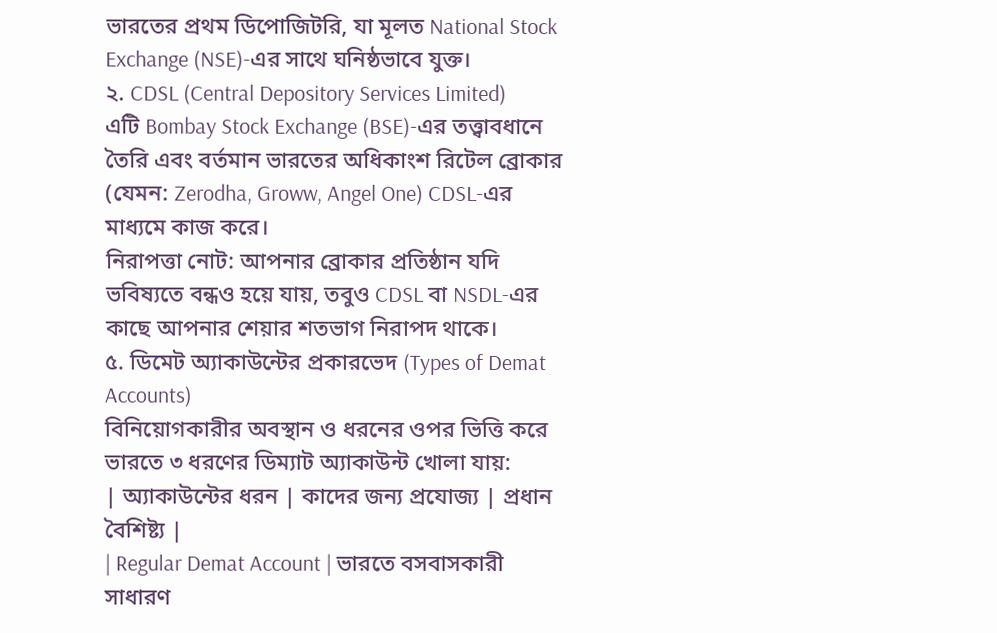ভারতের প্রথম ডিপোজিটরি, যা মূলত National Stock Exchange (NSE)-এর সাথে ঘনিষ্ঠভাবে যুক্ত।
২. CDSL (Central Depository Services Limited)
এটি Bombay Stock Exchange (BSE)-এর তত্ত্বাবধানে তৈরি এবং বর্তমান ভারতের অধিকাংশ রিটেল ব্রোকার (যেমন: Zerodha, Groww, Angel One) CDSL-এর মাধ্যমে কাজ করে।
নিরাপত্তা নোট: আপনার ব্রোকার প্রতিষ্ঠান যদি ভবিষ্যতে বন্ধও হয়ে যায়, তবুও CDSL বা NSDL-এর কাছে আপনার শেয়ার শতভাগ নিরাপদ থাকে।
৫. ডিমেট অ্যাকাউন্টের প্রকারভেদ (Types of Demat Accounts)
বিনিয়োগকারীর অবস্থান ও ধরনের ওপর ভিত্তি করে ভারতে ৩ ধরণের ডিম্যাট অ্যাকাউন্ট খোলা যায়:
| অ্যাকাউন্টের ধরন | কাদের জন্য প্রযোজ্য | প্রধান বৈশিষ্ট্য |
| Regular Demat Account | ভারতে বসবাসকারী সাধারণ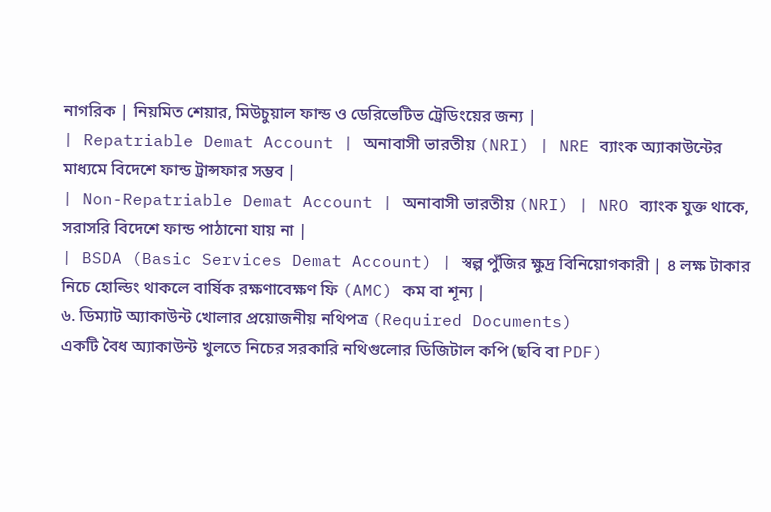নাগরিক | নিয়মিত শেয়ার, মিউচুয়াল ফান্ড ও ডেরিভেটিভ ট্রেডিংয়ের জন্য |
| Repatriable Demat Account | অনাবাসী ভারতীয় (NRI) | NRE ব্যাংক অ্যাকাউন্টের মাধ্যমে বিদেশে ফান্ড ট্রান্সফার সম্ভব |
| Non-Repatriable Demat Account | অনাবাসী ভারতীয় (NRI) | NRO ব্যাংক যুক্ত থাকে, সরাসরি বিদেশে ফান্ড পাঠানো যায় না |
| BSDA (Basic Services Demat Account) | স্বল্প পুঁজির ক্ষুদ্র বিনিয়োগকারী | ৪ লক্ষ টাকার নিচে হোল্ডিং থাকলে বার্ষিক রক্ষণাবেক্ষণ ফি (AMC) কম বা শূন্য |
৬. ডিম্যাট অ্যাকাউন্ট খোলার প্রয়োজনীয় নথিপত্র (Required Documents)
একটি বৈধ অ্যাকাউন্ট খুলতে নিচের সরকারি নথিগুলোর ডিজিটাল কপি (ছবি বা PDF)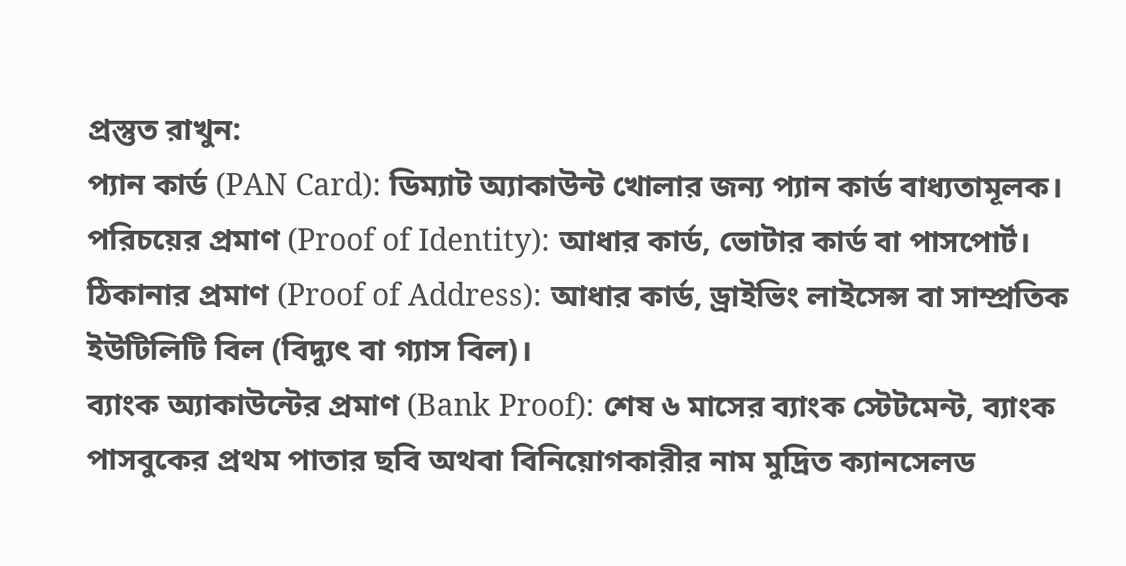প্রস্তুত রাখুন:
প্যান কার্ড (PAN Card): ডিম্যাট অ্যাকাউন্ট খোলার জন্য প্যান কার্ড বাধ্যতামূলক।
পরিচয়ের প্রমাণ (Proof of Identity): আধার কার্ড, ভোটার কার্ড বা পাসপোর্ট।
ঠিকানার প্রমাণ (Proof of Address): আধার কার্ড, ড্রাইভিং লাইসেন্স বা সাম্প্রতিক ইউটিলিটি বিল (বিদ্যুৎ বা গ্যাস বিল)।
ব্যাংক অ্যাকাউন্টের প্রমাণ (Bank Proof): শেষ ৬ মাসের ব্যাংক স্টেটমেন্ট, ব্যাংক পাসবুকের প্রথম পাতার ছবি অথবা বিনিয়োগকারীর নাম মুদ্রিত ক্যানসেলড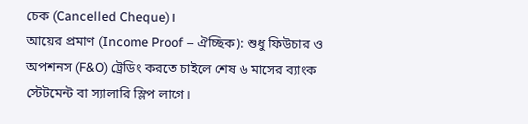চেক (Cancelled Cheque)।
আয়ের প্রমাণ (Income Proof – ঐচ্ছিক): শুধু ফিউচার ও অপশনস (F&O) ট্রেডিং করতে চাইলে শেষ ৬ মাসের ব্যাংক স্টেটমেন্ট বা স্যালারি স্লিপ লাগে।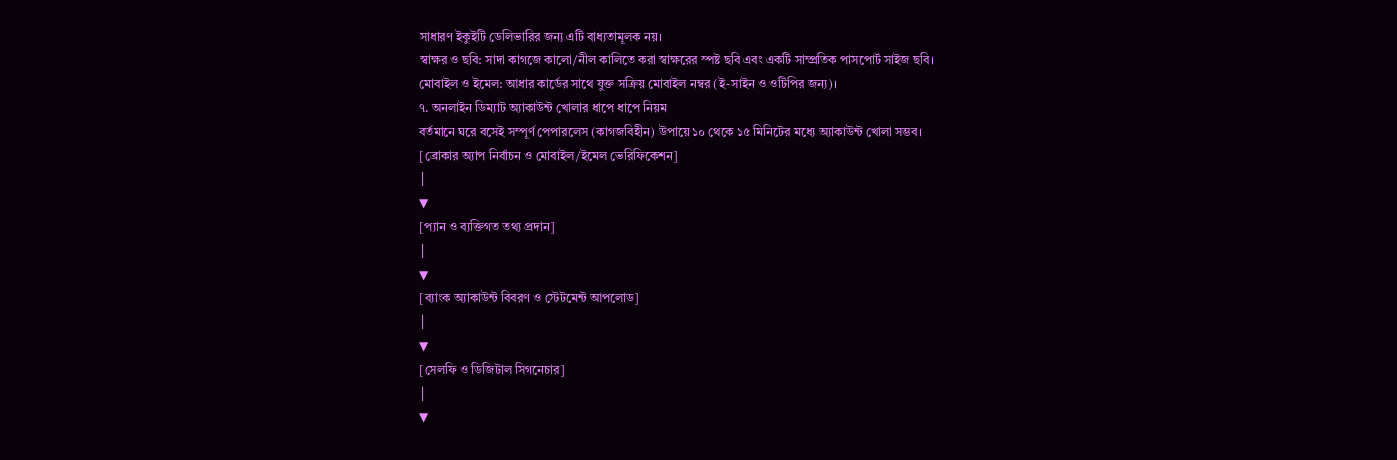সাধারণ ইকুইটি ডেলিভারির জন্য এটি বাধ্যতামূলক নয়।
স্বাক্ষর ও ছবি: সাদা কাগজে কালো/নীল কালিতে করা স্বাক্ষরের স্পষ্ট ছবি এবং একটি সাম্প্রতিক পাসপোর্ট সাইজ ছবি।
মোবাইল ও ইমেল: আধার কার্ডের সাথে যুক্ত সক্রিয় মোবাইল নম্বর (ই-সাইন ও ওটিপির জন্য)।
৭. অনলাইন ডিম্যাট অ্যাকাউন্ট খোলার ধাপে ধাপে নিয়ম
বর্তমানে ঘরে বসেই সম্পূর্ণ পেপারলেস (কাগজবিহীন) উপায়ে ১০ থেকে ১৫ মিনিটের মধ্যে অ্যাকাউন্ট খোলা সম্ভব।
[ব্রোকার অ্যাপ নির্বাচন ও মোবাইল/ইমেল ভেরিফিকেশন]
│
▼
[প্যান ও ব্যক্তিগত তথ্য প্রদান]
│
▼
[ব্যাংক অ্যাকাউন্ট বিবরণ ও স্টেটমেন্ট আপলোড]
│
▼
[সেলফি ও ডিজিটাল সিগনেচার]
│
▼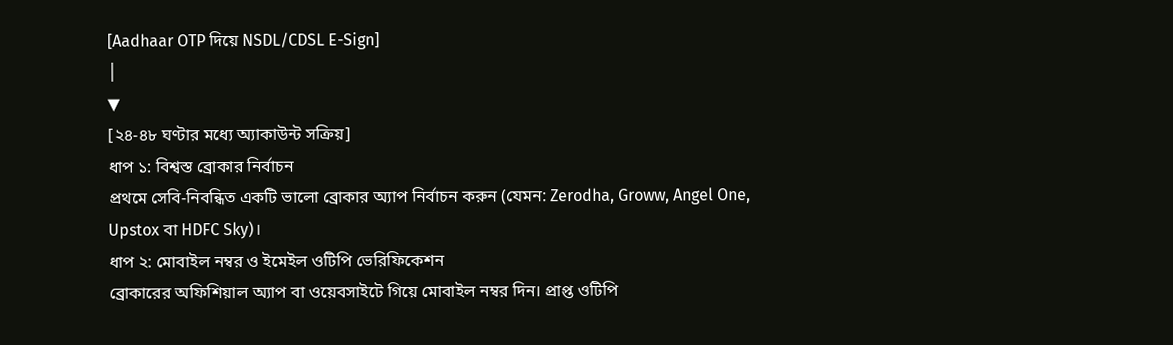[Aadhaar OTP দিয়ে NSDL/CDSL E-Sign]
│
▼
[২৪-৪৮ ঘণ্টার মধ্যে অ্যাকাউন্ট সক্রিয়]
ধাপ ১: বিশ্বস্ত ব্রোকার নির্বাচন
প্রথমে সেবি-নিবন্ধিত একটি ভালো ব্রোকার অ্যাপ নির্বাচন করুন (যেমন: Zerodha, Groww, Angel One, Upstox বা HDFC Sky)।
ধাপ ২: মোবাইল নম্বর ও ইমেইল ওটিপি ভেরিফিকেশন
ব্রোকারের অফিশিয়াল অ্যাপ বা ওয়েবসাইটে গিয়ে মোবাইল নম্বর দিন। প্রাপ্ত ওটিপি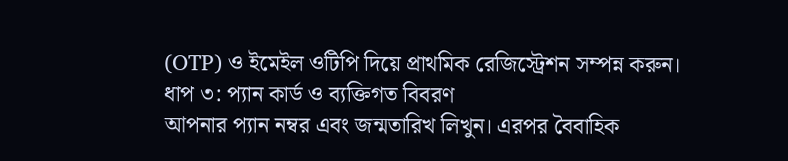(OTP) ও ইমেইল ওটিপি দিয়ে প্রাথমিক রেজিস্ট্রেশন সম্পন্ন করুন।
ধাপ ৩: প্যান কার্ড ও ব্যক্তিগত বিবরণ
আপনার প্যান নম্বর এবং জন্মতারিখ লিখুন। এরপর বৈবাহিক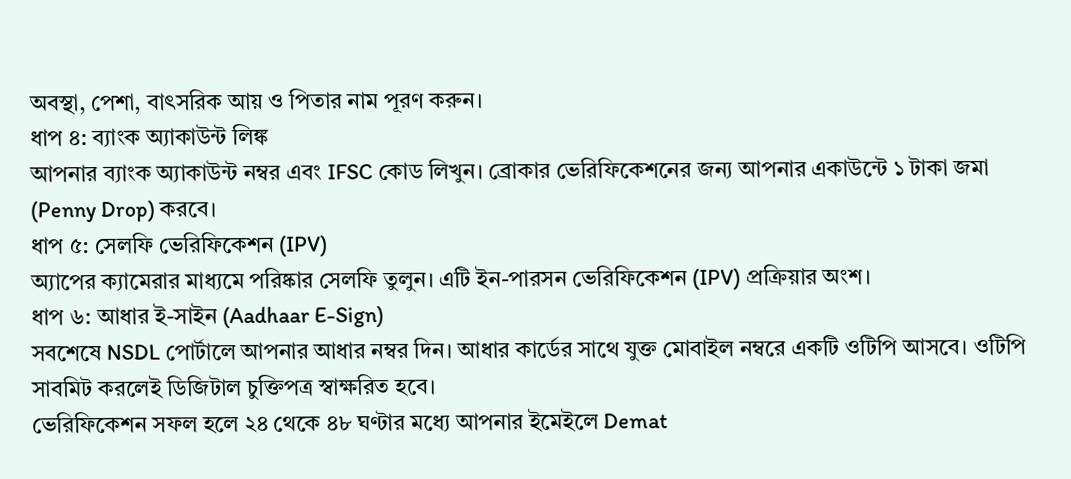অবস্থা, পেশা, বাৎসরিক আয় ও পিতার নাম পূরণ করুন।
ধাপ ৪: ব্যাংক অ্যাকাউন্ট লিঙ্ক
আপনার ব্যাংক অ্যাকাউন্ট নম্বর এবং IFSC কোড লিখুন। ব্রোকার ভেরিফিকেশনের জন্য আপনার একাউন্টে ১ টাকা জমা (Penny Drop) করবে।
ধাপ ৫: সেলফি ভেরিফিকেশন (IPV)
অ্যাপের ক্যামেরার মাধ্যমে পরিষ্কার সেলফি তুলুন। এটি ইন-পারসন ভেরিফিকেশন (IPV) প্রক্রিয়ার অংশ।
ধাপ ৬: আধার ই-সাইন (Aadhaar E-Sign)
সবশেষে NSDL পোর্টালে আপনার আধার নম্বর দিন। আধার কার্ডের সাথে যুক্ত মোবাইল নম্বরে একটি ওটিপি আসবে। ওটিপি সাবমিট করলেই ডিজিটাল চুক্তিপত্র স্বাক্ষরিত হবে।
ভেরিফিকেশন সফল হলে ২৪ থেকে ৪৮ ঘণ্টার মধ্যে আপনার ইমেইলে Demat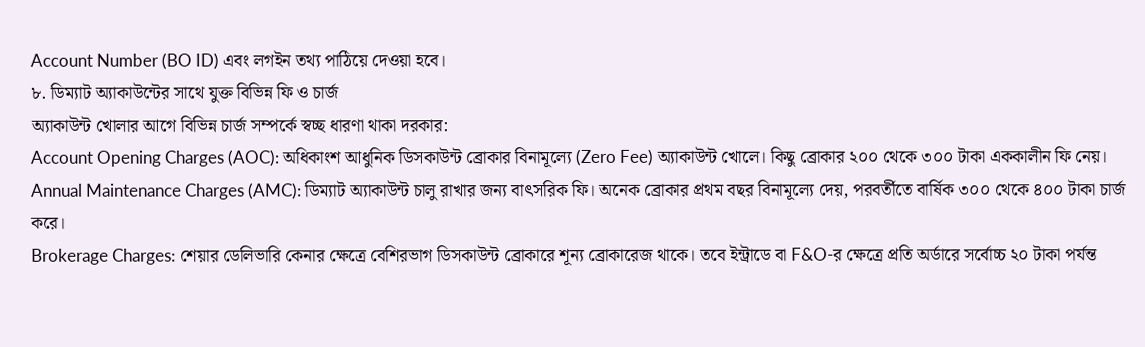Account Number (BO ID) এবং লগইন তথ্য পাঠিয়ে দেওয়া হবে।
৮. ডিম্যাট অ্যাকাউন্টের সাথে যুক্ত বিভিন্ন ফি ও চার্জ
অ্যাকাউন্ট খোলার আগে বিভিন্ন চার্জ সম্পর্কে স্বচ্ছ ধারণা থাকা দরকার:
Account Opening Charges (AOC): অধিকাংশ আধুনিক ডিসকাউন্ট ব্রোকার বিনামূল্যে (Zero Fee) অ্যাকাউন্ট খোলে। কিছু ব্রোকার ২০০ থেকে ৩০০ টাকা এককালীন ফি নেয়।
Annual Maintenance Charges (AMC): ডিম্যাট অ্যাকাউন্ট চালু রাখার জন্য বাৎসরিক ফি। অনেক ব্রোকার প্রথম বছর বিনামূল্যে দেয়, পরবর্তীতে বার্ষিক ৩০০ থেকে ৪০০ টাকা চার্জ করে।
Brokerage Charges: শেয়ার ডেলিভারি কেনার ক্ষেত্রে বেশিরভাগ ডিসকাউন্ট ব্রোকারে শূন্য ব্রোকারেজ থাকে। তবে ইন্ট্রাডে বা F&O-র ক্ষেত্রে প্রতি অর্ডারে সর্বোচ্চ ২০ টাকা পর্যন্ত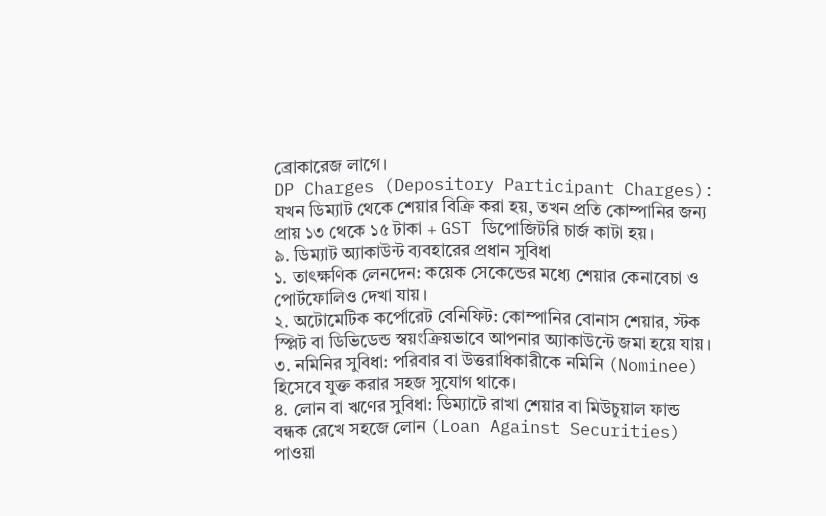ব্রোকারেজ লাগে।
DP Charges (Depository Participant Charges): যখন ডিম্যাট থেকে শেয়ার বিক্রি করা হয়, তখন প্রতি কোম্পানির জন্য প্রায় ১৩ থেকে ১৫ টাকা + GST ডিপোজিটরি চার্জ কাটা হয়।
৯. ডিম্যাট অ্যাকাউন্ট ব্যবহারের প্রধান সুবিধা
১. তাৎক্ষণিক লেনদেন: কয়েক সেকেন্ডের মধ্যে শেয়ার কেনাবেচা ও পোর্টফোলিও দেখা যায়।
২. অটোমেটিক কর্পোরেট বেনিফিট: কোম্পানির বোনাস শেয়ার, স্টক স্প্লিট বা ডিভিডেন্ড স্বয়ংক্রিয়ভাবে আপনার অ্যাকাউন্টে জমা হয়ে যায়।
৩. নমিনির সুবিধা: পরিবার বা উত্তরাধিকারীকে নমিনি (Nominee) হিসেবে যুক্ত করার সহজ সুযোগ থাকে।
৪. লোন বা ঋণের সুবিধা: ডিম্যাটে রাখা শেয়ার বা মিউচুয়াল ফান্ড বন্ধক রেখে সহজে লোন (Loan Against Securities) পাওয়া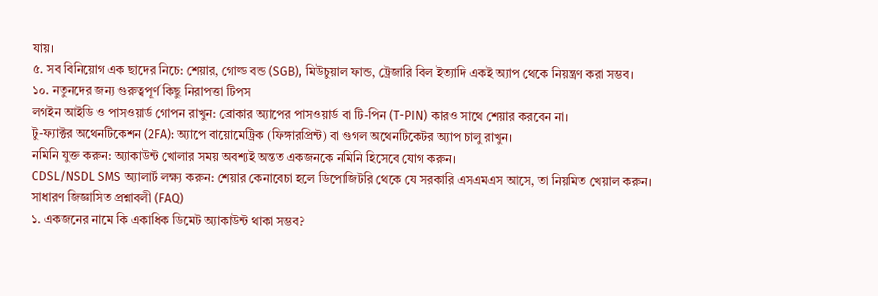যায়।
৫. সব বিনিয়োগ এক ছাদের নিচে: শেয়ার, গোল্ড বন্ড (SGB), মিউচুয়াল ফান্ড, ট্রেজারি বিল ইত্যাদি একই অ্যাপ থেকে নিয়ন্ত্রণ করা সম্ভব।
১০. নতুনদের জন্য গুরুত্বপূর্ণ কিছু নিরাপত্তা টিপস
লগইন আইডি ও পাসওয়ার্ড গোপন রাখুন: ব্রোকার অ্যাপের পাসওয়ার্ড বা টি-পিন (T-PIN) কারও সাথে শেয়ার করবেন না।
টু-ফ্যাক্টর অথেনটিকেশন (2FA): অ্যাপে বায়োমেট্রিক (ফিঙ্গারপ্রিন্ট) বা গুগল অথেনটিকেটর অ্যাপ চালু রাখুন।
নমিনি যুক্ত করুন: অ্যাকাউন্ট খোলার সময় অবশ্যই অন্তত একজনকে নমিনি হিসেবে যোগ করুন।
CDSL/NSDL SMS অ্যালার্ট লক্ষ্য করুন: শেয়ার কেনাবেচা হলে ডিপোজিটরি থেকে যে সরকারি এসএমএস আসে, তা নিয়মিত খেয়াল করুন।
সাধারণ জিজ্ঞাসিত প্রশ্নাবলী (FAQ)
১. একজনের নামে কি একাধিক ডিমেট অ্যাকাউন্ট থাকা সম্ভব?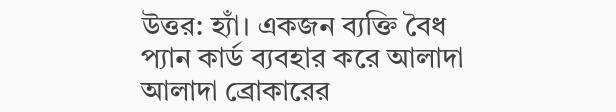উত্তর: হ্যাঁ। একজন ব্যক্তি বৈধ প্যান কার্ড ব্যবহার করে আলাদা আলাদা ব্রোকারের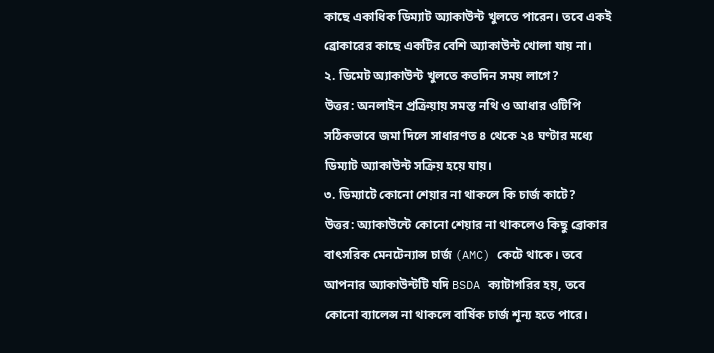কাছে একাধিক ডিম্যাট অ্যাকাউন্ট খুলতে পারেন। তবে একই ব্রোকারের কাছে একটির বেশি অ্যাকাউন্ট খোলা যায় না।
২. ডিমেট অ্যাকাউন্ট খুলতে কতদিন সময় লাগে?
উত্তর: অনলাইন প্রক্রিয়ায় সমস্ত নথি ও আধার ওটিপি সঠিকভাবে জমা দিলে সাধারণত ৪ থেকে ২৪ ঘণ্টার মধ্যে ডিম্যাট অ্যাকাউন্ট সক্রিয় হয়ে যায়।
৩. ডিম্যাটে কোনো শেয়ার না থাকলে কি চার্জ কাটে?
উত্তর: অ্যাকাউন্টে কোনো শেয়ার না থাকলেও কিছু ব্রোকার বাৎসরিক মেনটেন্যান্স চার্জ (AMC) কেটে থাকে। তবে আপনার অ্যাকাউন্টটি যদি BSDA ক্যাটাগরির হয়, তবে কোনো ব্যালেন্স না থাকলে বার্ষিক চার্জ শূন্য হতে পারে।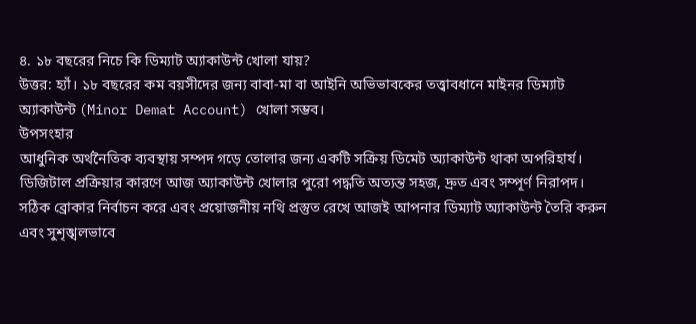৪. ১৮ বছরের নিচে কি ডিম্যাট অ্যাকাউন্ট খোলা যায়?
উত্তর: হ্যাঁ। ১৮ বছরের কম বয়সীদের জন্য বাবা-মা বা আইনি অভিভাবকের তত্ত্বাবধানে মাইনর ডিম্যাট অ্যাকাউন্ট (Minor Demat Account) খোলা সম্ভব।
উপসংহার
আধুনিক অর্থনৈতিক ব্যবস্থায় সম্পদ গড়ে তোলার জন্য একটি সক্রিয় ডিমেট অ্যাকাউন্ট থাকা অপরিহার্য। ডিজিটাল প্রক্রিয়ার কারণে আজ অ্যাকাউন্ট খোলার পুরো পদ্ধতি অত্যন্ত সহজ, দ্রুত এবং সম্পূর্ণ নিরাপদ।
সঠিক ব্রোকার নির্বাচন করে এবং প্রয়োজনীয় নথি প্রস্তুত রেখে আজই আপনার ডিম্যাট অ্যাকাউন্ট তৈরি করুন এবং সুশৃঙ্খলভাবে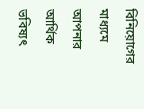বিনিয়োগের মাধ্যমে আপনার আর্থিক ভবিষ্যৎ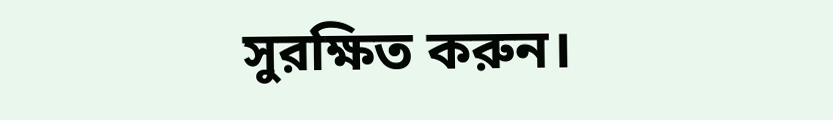সুরক্ষিত করুন।